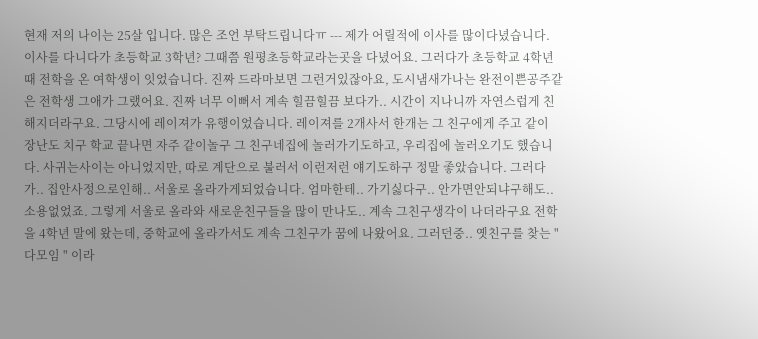현재 저의 나이는 25살 입니다. 많은 조언 부탁드립니다ㅠ --- 제가 어릴적에 이사를 많이다녔습니다. 이사를 다니다가 초등학교 3학년? 그때쯤 원평초등학교라는곳을 다녔어요. 그러다가 초등학교 4학년때 전학을 온 여학생이 잇었습니다. 진짜 드라마보면 그런거있잖아요, 도시냄새가나는 완전이쁜공주같은 전학생 그애가 그랬어요. 진짜 너무 이뻐서 계속 힐끔힐끔 보다가.. 시간이 지나니까 자연스럽게 친해지더라구요. 그당시에 레이져가 유행이었습니다. 레이져를 2개사서 한개는 그 친구에게 주고 같이 장난도 치구 학교 끝나면 자주 같이놀구 그 친구네집에 놀러가기도하고, 우리집에 놀러오기도 했습니다. 사귀는사이는 아니었지만, 따로 계단으로 불러서 이런저런 얘기도하구 정말 좋았습니다. 그러다가.. 집안사정으로인해.. 서울로 올라가게되었습니다. 엄마한테.. 가기싫다구.. 안가면안되냐구해도.. 소용없었죠. 그렇게 서울로 올라와 새로운친구들을 많이 만나도.. 계속 그친구생각이 나더라구요 전학을 4학년 말에 왔는데, 중학교에 올라가서도 계속 그친구가 꿈에 나왔어요. 그러던중.. 옛친구를 찾는 " 다모임 " 이라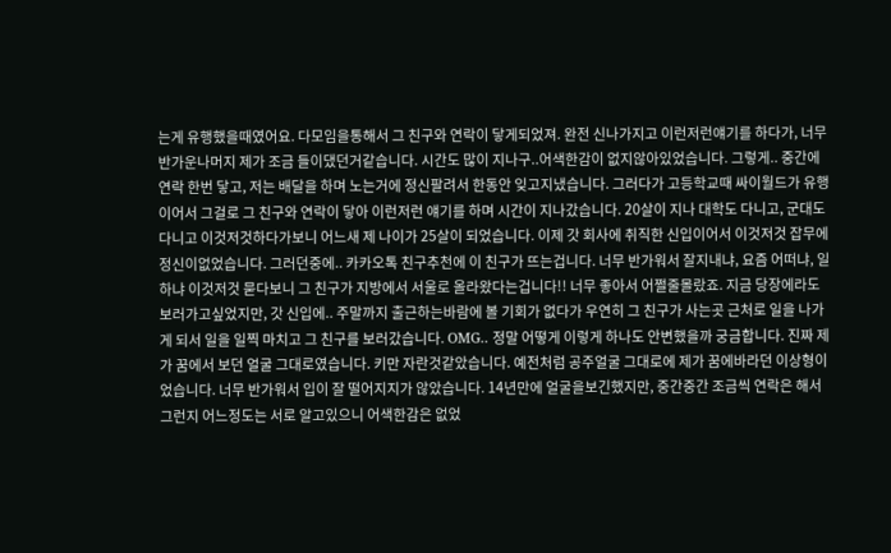는게 유행했을때였어요. 다모임을통해서 그 친구와 연락이 닿게되었져. 완전 신나가지고 이런저런얘기를 하다가, 너무 반가운나머지 제가 조금 들이댔던거같습니다. 시간도 많이 지나구..어색한감이 없지않아있었습니다. 그렇게.. 중간에 연락 한번 닿고, 저는 배달을 하며 노는거에 정신팔려서 한동안 잊고지냈습니다. 그러다가 고등학교때 싸이월드가 유행이어서 그걸로 그 친구와 연락이 닿아 이런저런 얘기를 하며 시간이 지나갔습니다. 20살이 지나 대학도 다니고, 군대도다니고 이것저것하다가보니 어느새 제 나이가 25살이 되었습니다. 이제 갓 회사에 취직한 신입이어서 이것저것 잡무에 정신이없었습니다. 그러던중에.. 카카오톡 친구추천에 이 친구가 뜨는겁니다. 너무 반가워서 잘지내냐, 요즘 어떠냐, 일하냐 이것저것 묻다보니 그 친구가 지방에서 서울로 올라왔다는겁니다!! 너무 좋아서 어쩔줄몰랐죠. 지금 당장에라도 보러가고싶었지만, 갓 신입에.. 주말까지 출근하는바람에 볼 기회가 없다가 우연히 그 친구가 사는곳 근처로 일을 나가게 되서 일을 일찍 마치고 그 친구를 보러갔습니다. OMG.. 정말 어떻게 이렇게 하나도 안변했을까 궁금합니다. 진짜 제가 꿈에서 보던 얼굴 그대로였습니다. 키만 자란것같았습니다. 예전처럼 공주얼굴 그대로에 제가 꿈에바라던 이상형이었습니다. 너무 반가워서 입이 잘 떨어지지가 않았습니다. 14년만에 얼굴을보긴했지만, 중간중간 조금씩 연락은 해서그런지 어느정도는 서로 알고있으니 어색한감은 없었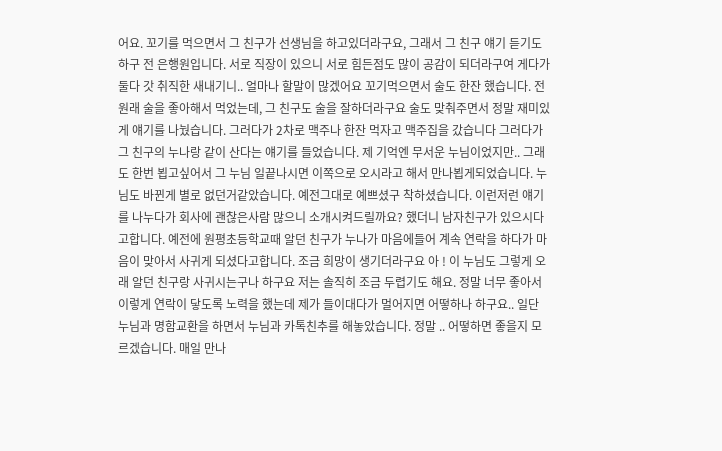어요. 꼬기를 먹으면서 그 친구가 선생님을 하고있더라구요, 그래서 그 친구 얘기 듣기도 하구 전 은행원입니다. 서로 직장이 있으니 서로 힘든점도 많이 공감이 되더라구여 게다가 둘다 갓 취직한 새내기니.. 얼마나 할말이 많겠어요 꼬기먹으면서 술도 한잔 했습니다. 전 원래 술을 좋아해서 먹었는데, 그 친구도 술을 잘하더라구요 술도 맞춰주면서 정말 재미있게 얘기를 나눴습니다. 그러다가 2차로 맥주나 한잔 먹자고 맥주집을 갔습니다 그러다가 그 친구의 누나랑 같이 산다는 얘기를 들었습니다. 제 기억엔 무서운 누님이었지만.. 그래도 한번 뵙고싶어서 그 누님 일끝나시면 이쪽으로 오시라고 해서 만나뵙게되었습니다. 누님도 바뀐게 별로 없던거같았습니다. 예전그대로 예쁘셨구 착하셨습니다. 이런저런 얘기를 나누다가 회사에 괜찮은사람 많으니 소개시켜드릴까요? 했더니 남자친구가 있으시다고합니다. 예전에 원평초등학교때 알던 친구가 누나가 마음에들어 계속 연락을 하다가 마음이 맞아서 사귀게 되셨다고합니다. 조금 희망이 생기더라구요 아 ! 이 누님도 그렇게 오래 알던 친구랑 사귀시는구나 하구요 저는 솔직히 조금 두렵기도 해요. 정말 너무 좋아서 이렇게 연락이 닿도록 노력을 했는데 제가 들이대다가 멀어지면 어떻하나 하구요.. 일단 누님과 명함교환을 하면서 누님과 카톡친추를 해놓았습니다. 정말 .. 어떻하면 좋을지 모르겠습니다. 매일 만나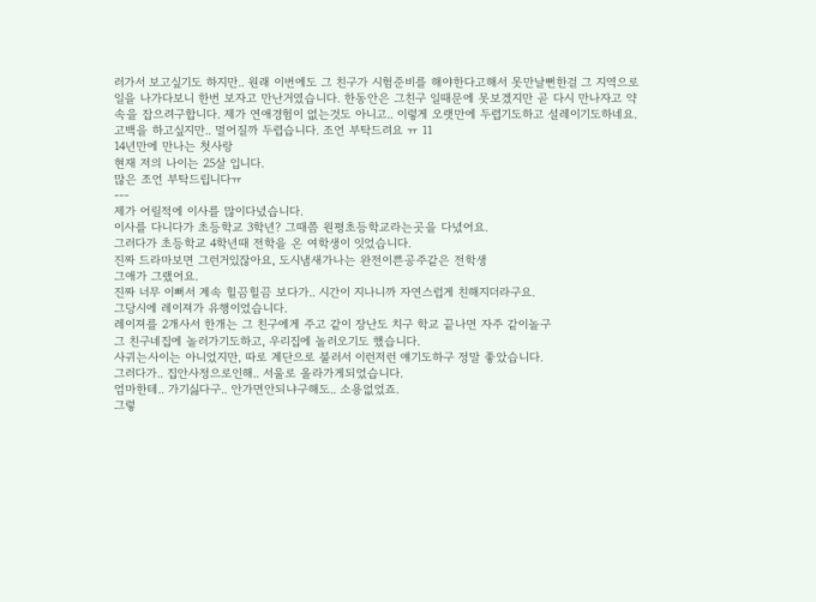러가서 보고싶기도 하지만.. 원래 이번에도 그 친구가 시험준비를 해야한다고해서 못만날뻔한걸 그 지역으로 일을 나가다보니 한번 보자고 만난거였습니다. 한동안은 그친구 일때문에 못보겠지만 곧 다시 만나자고 약속을 잡으려구합니다. 제가 연애경험이 없는것도 아니고.. 이렇게 오랫만에 두렵기도하고 설레이기도하네요. 고백을 하고싶지만.. 멀어질까 두렵습니다. 조언 부탁드려요 ㅠ 11
14년만에 만나는 첫사랑
현재 저의 나이는 25살 입니다.
많은 조언 부탁드립니다ㅠ
---
제가 어릴적에 이사를 많이다녔습니다.
이사를 다니다가 초등학교 3학년? 그때쯤 원평초등학교라는곳을 다녔어요.
그러다가 초등학교 4학년때 전학을 온 여학생이 잇었습니다.
진짜 드라마보면 그런거있잖아요, 도시냄새가나는 완전이쁜공주같은 전학생
그애가 그랬어요.
진짜 너무 이뻐서 계속 힐끔힐끔 보다가.. 시간이 지나니까 자연스럽게 친해지더라구요.
그당시에 레이져가 유행이었습니다.
레이져를 2개사서 한개는 그 친구에게 주고 같이 장난도 치구 학교 끝나면 자주 같이놀구
그 친구네집에 놀러가기도하고, 우리집에 놀러오기도 했습니다.
사귀는사이는 아니었지만, 따로 계단으로 불러서 이런저런 얘기도하구 정말 좋았습니다.
그러다가.. 집안사정으로인해.. 서울로 올라가게되었습니다.
엄마한테.. 가기싫다구.. 안가면안되냐구해도.. 소용없었죠.
그렇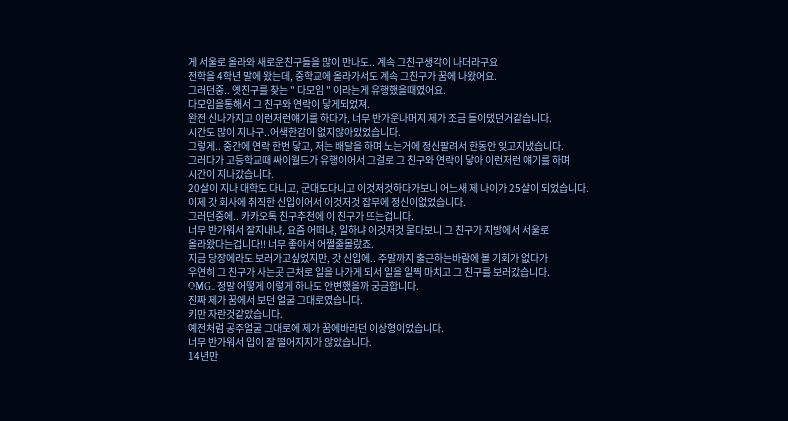게 서울로 올라와 새로운친구들을 많이 만나도.. 계속 그친구생각이 나더라구요
전학을 4학년 말에 왔는데, 중학교에 올라가서도 계속 그친구가 꿈에 나왔어요.
그러던중.. 옛친구를 찾는 " 다모임 " 이라는게 유행했을때였어요.
다모임을통해서 그 친구와 연락이 닿게되었져.
완전 신나가지고 이런저런얘기를 하다가, 너무 반가운나머지 제가 조금 들이댔던거같습니다.
시간도 많이 지나구..어색한감이 없지않아있었습니다.
그렇게.. 중간에 연락 한번 닿고, 저는 배달을 하며 노는거에 정신팔려서 한동안 잊고지냈습니다.
그러다가 고등학교때 싸이월드가 유행이어서 그걸로 그 친구와 연락이 닿아 이런저런 얘기를 하며
시간이 지나갔습니다.
20살이 지나 대학도 다니고, 군대도다니고 이것저것하다가보니 어느새 제 나이가 25살이 되었습니다.
이제 갓 회사에 취직한 신입이어서 이것저것 잡무에 정신이없었습니다.
그러던중에.. 카카오톡 친구추천에 이 친구가 뜨는겁니다.
너무 반가워서 잘지내냐, 요즘 어떠냐, 일하냐 이것저것 묻다보니 그 친구가 지방에서 서울로
올라왔다는겁니다!! 너무 좋아서 어쩔줄몰랐죠.
지금 당장에라도 보러가고싶었지만, 갓 신입에.. 주말까지 출근하는바람에 볼 기회가 없다가
우연히 그 친구가 사는곳 근처로 일을 나가게 되서 일을 일찍 마치고 그 친구를 보러갔습니다.
OMG.. 정말 어떻게 이렇게 하나도 안변했을까 궁금합니다.
진짜 제가 꿈에서 보던 얼굴 그대로였습니다.
키만 자란것같았습니다.
예전처럼 공주얼굴 그대로에 제가 꿈에바라던 이상형이었습니다.
너무 반가워서 입이 잘 떨어지지가 않았습니다.
14년만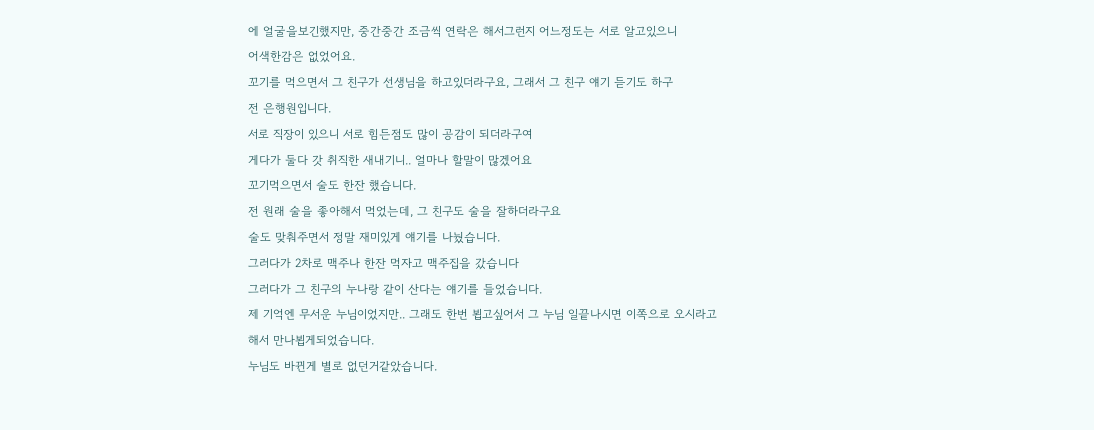에 얼굴을보긴했지만, 중간중간 조금씩 연락은 해서그런지 어느정도는 서로 알고있으니
어색한감은 없었어요.
꼬기를 먹으면서 그 친구가 선생님을 하고있더라구요, 그래서 그 친구 얘기 듣기도 하구
전 은행원입니다.
서로 직장이 있으니 서로 힘든점도 많이 공감이 되더라구여
게다가 둘다 갓 취직한 새내기니.. 얼마나 할말이 많겠어요
꼬기먹으면서 술도 한잔 했습니다.
전 원래 술을 좋아해서 먹었는데, 그 친구도 술을 잘하더라구요
술도 맞춰주면서 정말 재미있게 얘기를 나눴습니다.
그러다가 2차로 맥주나 한잔 먹자고 맥주집을 갔습니다
그러다가 그 친구의 누나랑 같이 산다는 얘기를 들었습니다.
제 기억엔 무서운 누님이었지만.. 그래도 한번 뵙고싶어서 그 누님 일끝나시면 이쪽으로 오시라고
해서 만나뵙게되었습니다.
누님도 바뀐게 별로 없던거같았습니다.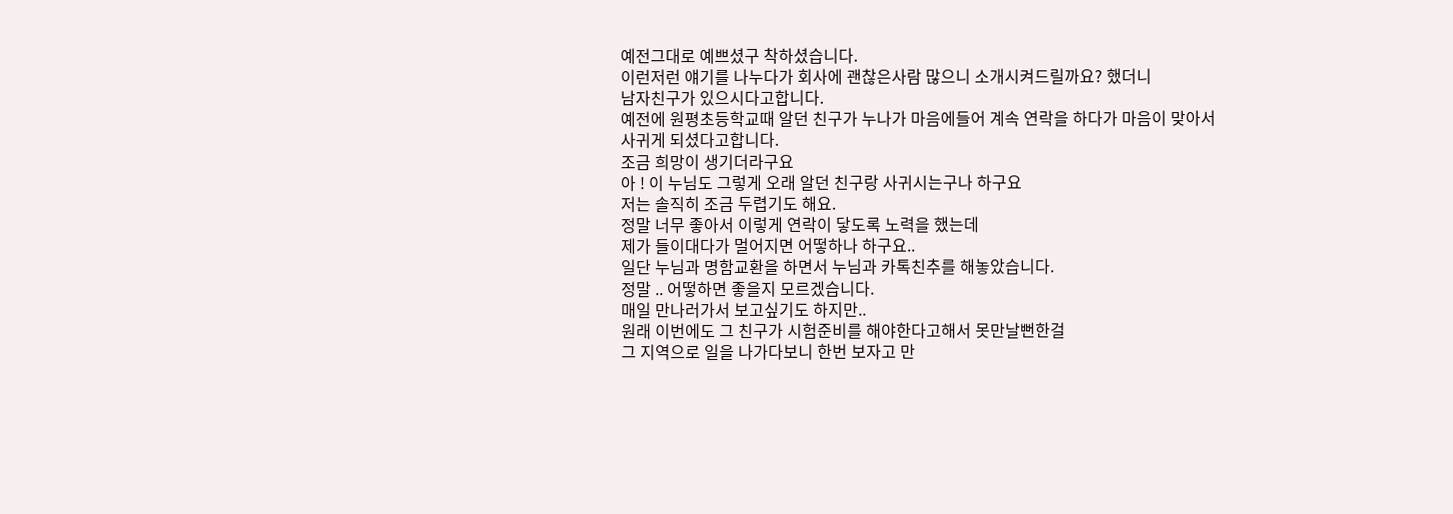예전그대로 예쁘셨구 착하셨습니다.
이런저런 얘기를 나누다가 회사에 괜찮은사람 많으니 소개시켜드릴까요? 했더니
남자친구가 있으시다고합니다.
예전에 원평초등학교때 알던 친구가 누나가 마음에들어 계속 연락을 하다가 마음이 맞아서
사귀게 되셨다고합니다.
조금 희망이 생기더라구요
아 ! 이 누님도 그렇게 오래 알던 친구랑 사귀시는구나 하구요
저는 솔직히 조금 두렵기도 해요.
정말 너무 좋아서 이렇게 연락이 닿도록 노력을 했는데
제가 들이대다가 멀어지면 어떻하나 하구요..
일단 누님과 명함교환을 하면서 누님과 카톡친추를 해놓았습니다.
정말 .. 어떻하면 좋을지 모르겠습니다.
매일 만나러가서 보고싶기도 하지만..
원래 이번에도 그 친구가 시험준비를 해야한다고해서 못만날뻔한걸
그 지역으로 일을 나가다보니 한번 보자고 만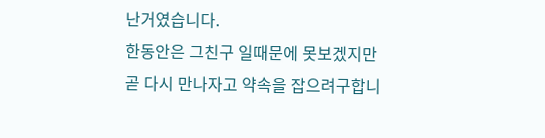난거였습니다.
한동안은 그친구 일때문에 못보겠지만
곧 다시 만나자고 약속을 잡으려구합니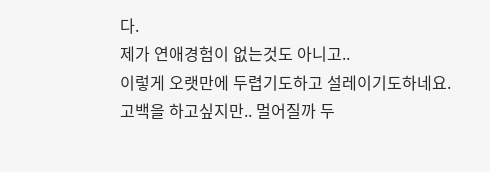다.
제가 연애경험이 없는것도 아니고..
이렇게 오랫만에 두렵기도하고 설레이기도하네요.
고백을 하고싶지만.. 멀어질까 두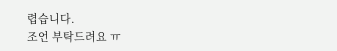렵습니다.
조언 부탁드려요 ㅠ